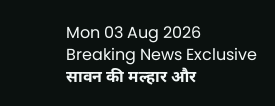Mon 03 Aug 2026
Breaking News Exclusive
सावन की मल्हार और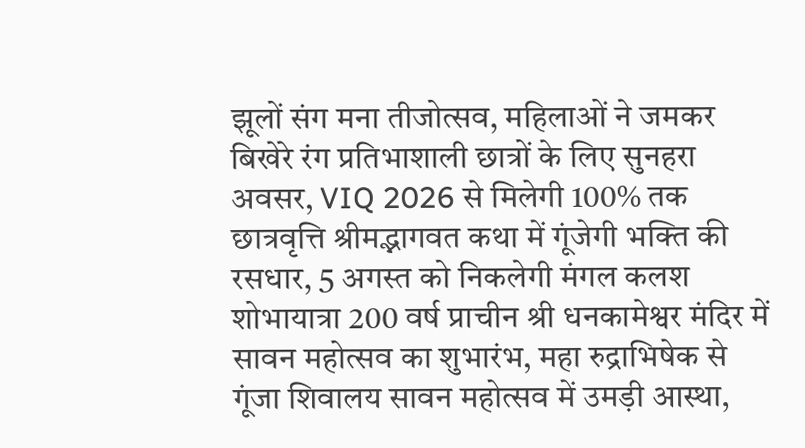झूलों संग मना तीजोत्सव, महिलाओं ने जमकर बिखेरे रंग प्रतिभाशाली छात्रों के लिए सुनहरा अवसर, VIQ 2026 से मिलेगी 100% तक छात्रवृत्ति श्रीमद्भागवत कथा में गूंजेगी भक्ति की रसधार, 5 अगस्त को निकलेगी मंगल कलश शोभायात्रा 200 वर्ष प्राचीन श्री धनकामेश्वर मंदिर में सावन महोत्सव का शुभारंभ, महा रुद्राभिषेक से गूंजा शिवालय सावन महोत्सव में उमड़ी आस्था,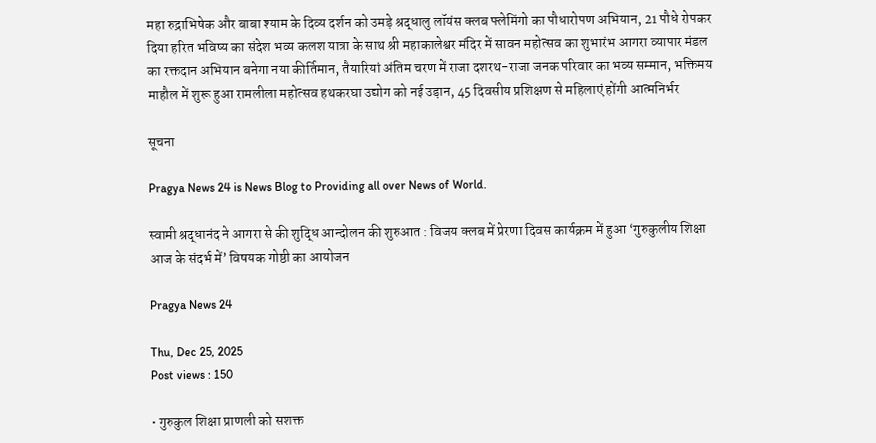महा रुद्राभिषेक और बाबा श्याम के दिव्य दर्शन को उमड़े श्रद्धालु लॉयंस क्लब फ्लेमिंगो का पौधारोपण अभियान, 21 पौधे रोपकर दिया हरित भविष्य का संदेश भव्य कलश यात्रा के साथ श्री महाकालेश्वर मंदिर में सावन महोत्सव का शुभारंभ आगरा व्यापार मंडल का रक्तदान अभियान बनेगा नया कीर्तिमान, तैयारियां अंतिम चरण में राजा दशरथ-राजा जनक परिवार का भव्य सम्मान, भक्तिमय माहौल में शुरू हुआ रामलीला महोत्सव हथकरघा उद्योग को नई उड़ान, 45 दिवसीय प्रशिक्षण से महिलाएं होंगी आत्मनिर्भर

सूचना

Pragya News 24 is News Blog to Providing all over News of World.

स्वामी श्रद्धानंद ने आगरा से की शुद्धि आन्दोलन की शुरुआत : विजय क्लब में प्रेरणा दिवस कार्यक्रम में हुआ ‘गुरुकुलीय शिक्षा आज के संदर्भ में’ विषयक गोष्ठी का आयोजन

Pragya News 24

Thu, Dec 25, 2025
Post views : 150

• गुरुकुल शिक्षा प्राणली को सशक्त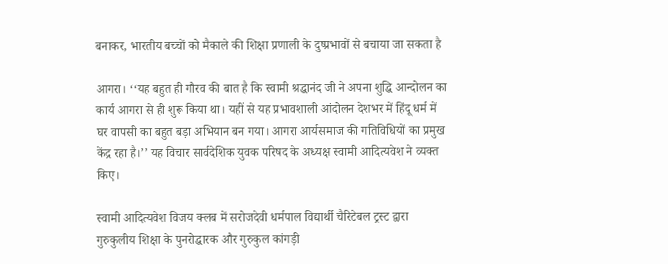बनाकर, भारतीय बच्चों को मैकाले की शिक्षा प्रणाली के दुष्प्रभावों से बचाया जा सकता है

आगरा। ‘‘यह बहुत ही गौरव की बात है कि स्वामी श्रद्धानंद जी ने अपना शुद्धि आन्दोलन का कार्य आगरा से ही शुरू किया था। यहीं से यह प्रभावशाली आंदोलन देशभर में हिंदू धर्म में घर वापसी का बहुत बड़ा अभियान बन गया। आगरा आर्यसमाज की गतिविधियों का प्रमुख केंद्र रहा है।’’ यह विचार सार्वदेशिक युवक परिषद के अध्यक्ष स्वामी आदित्यवेश ने व्यक्त किए।

स्वामी आदित्यवेश विजय क्लब में सरोजदेवी धर्मपाल विद्यार्थी चैरिटेबल ट्रस्ट द्वारा गुरुकुलीय शिक्षा के पुनरोद्धारक और गुरुकुल कांगड़ी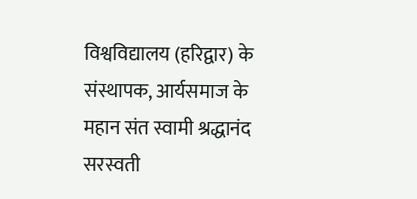विश्वविद्यालय (हरिद्वार) के संस्थापक, आर्यसमाज के महान संत स्वामी श्रद्धानंद सरस्वती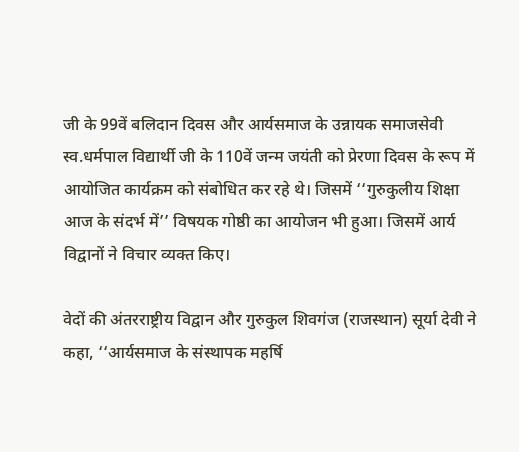जी के 99वें बलिदान दिवस और आर्यसमाज के उन्नायक समाजसेवी स्व.धर्मपाल विद्यार्थी जी के 110वें जन्म जयंती को प्रेरणा दिवस के रूप में आयोजित कार्यक्रम को संबोधित कर रहे थे। जिसमें ‘‘गुरुकुलीय शिक्षा आज के संदर्भ में’’ विषयक गोष्ठी का आयोजन भी हुआ। जिसमें आर्य विद्वानों ने विचार व्यक्त किए।

वेदों की अंतरराष्ट्रीय विद्वान और गुरुकुल शिवगंज (राजस्थान) सूर्या देवी ने कहा, ‘‘आर्यसमाज के संस्थापक महर्षि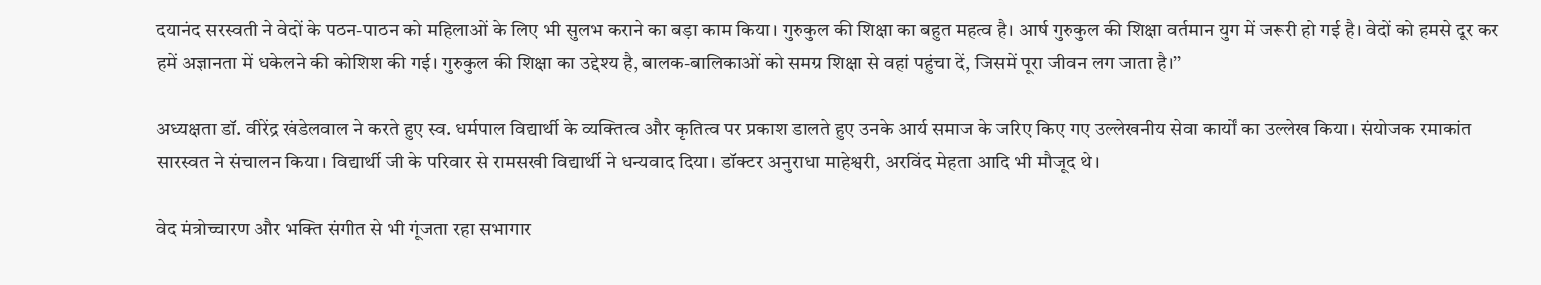दयानंद सरस्वती ने वेदों के पठन-पाठन को महिलाओं के लिए भी सुलभ कराने का बड़ा काम किया। गुरुकुल की शिक्षा का बहुत महत्व है। आर्ष गुरुकुल की शिक्षा वर्तमान युग में जरूरी हो गई है। वेदों को हमसे दूर कर हमें अज्ञानता में धकेलने की कोशिश की गई। गुरुकुल की शिक्षा का उद्देश्य है, बालक-बालिकाओं को समग्र शिक्षा से वहां पहुंचा दें, जिसमें पूरा जीवन लग जाता है।’’

अध्यक्षता डॉ. वीरेंद्र खंडेलवाल ने करते हुए स्व. धर्मपाल विद्यार्थी के व्यक्तित्व और कृतित्व पर प्रकाश डालते हुए उनके आर्य समाज के जरिए किए गए उल्लेखनीय सेवा कार्यों का उल्लेख किया। संयोजक रमाकांत सारस्वत ने संचालन किया। विद्यार्थी जी के परिवार से रामसखी विद्यार्थी ने धन्यवाद दिया। डॉक्टर अनुराधा माहेश्वरी, अरविंद मेहता आदि भी मौजूद थे।

वेद मंत्रोच्चारण और भक्ति संगीत से भी गूंजता रहा सभागार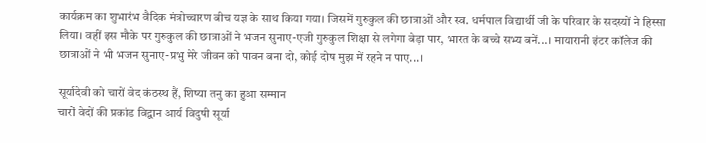कार्यक्रम का शुभारंभ वैदिक मंत्रोच्चारण बीच यज्ञ के साथ किया गया। जिसमें गुरुकुल की छात्राओं और स्व. धर्मपाल विद्यार्थी जी के परिवार के सदस्यों ने हिस्सा लिया। वहीं इस मौके पर गुरुकुल की छात्राओं ने भजन सुनाए-एजी गुरुकुल शिक्षा से लगेगा बेड़ा पार, भारत के बच्चे सभ्य बनें...। मायारानी इंटर कॉलेज की छात्राओं ने भी भजन सुनाए-प्रभु मेरे जीवन को पावन बना दो, कोई दोष मुझ में रहने न पाए...।

सूर्यादेवी को चारों वेद कंठस्थ हैं, शिष्या तनु का हुआ सम्मान
चारों वेदों की प्रकांड विद्वान आर्य विदुषी सूर्या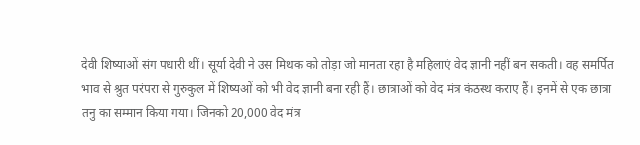देवी शिष्याओं संग पधारी थीं। सूर्या देवी ने उस मिथक को तोड़ा जो मानता रहा है महिलाएं वेद ज्ञानी नहीं बन सकती। वह समर्पित भाव से श्रुत परंपरा से गुरुकुल में शिष्यओं को भी वेद ज्ञानी बना रही हैं। छात्राओं को वेद मंत्र कंठस्थ कराए हैं। इनमें से एक छात्रा तनु का सम्मान किया गया। जिनको 20,000 वेद मंत्र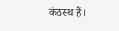कंठस्थ हैं।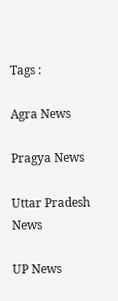Tags :

Agra News

Pragya News

Uttar Pradesh News

UP News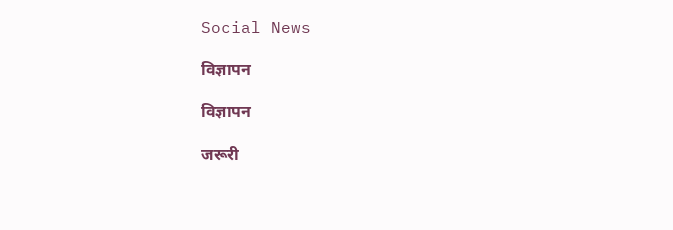Social News

विज्ञापन

विज्ञापन

जरूरी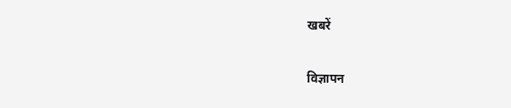खबरें

विज्ञापन